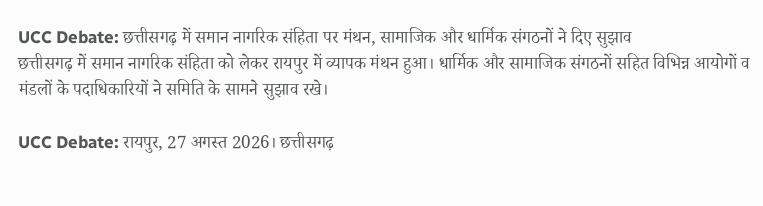UCC Debate: छत्तीसगढ़ में समान नागरिक संहिता पर मंथन, सामाजिक और धार्मिक संगठनों ने दिए सुझाव
छत्तीसगढ़ में समान नागरिक संहिता को लेकर रायपुर में व्यापक मंथन हुआ। धार्मिक और सामाजिक संगठनों सहित विभिन्न आयोगों व मंडलों के पदाधिकारियों ने समिति के सामने सुझाव रखे।

UCC Debate: रायपुर, 27 अगस्त 2026। छत्तीसगढ़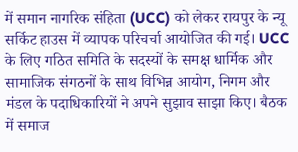में समान नागरिक संहिता (UCC) को लेकर रायपुर के न्यू सर्किट हाउस में व्यापक परिचर्चा आयोजित की गई। UCC के लिए गठित समिति के सदस्यों के समक्ष धार्मिक और सामाजिक संगठनों के साथ विभिन्न आयोग, निगम और मंडल के पदाधिकारियों ने अपने सुझाव साझा किए। बैठक में समाज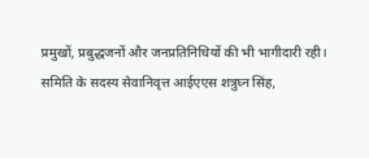प्रमुखों, प्रबुद्धजनों और जनप्रतिनिधियों की भी भागीदारी रही।
समिति के सदस्य सेवानिवृत्त आईएएस शत्रुघ्न सिंह,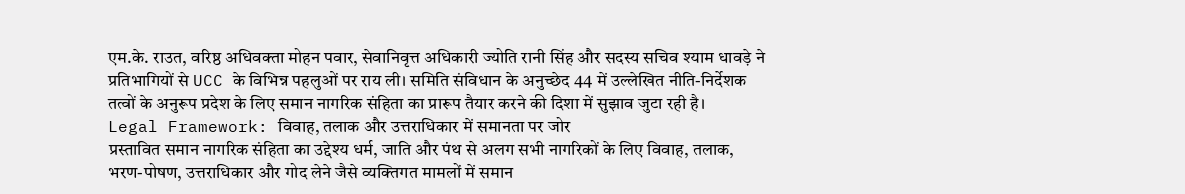एम.के. राउत, वरिष्ठ अधिवक्ता मोहन पवार, सेवानिवृत्त अधिकारी ज्योति रानी सिंह और सदस्य सचिव श्याम धावड़े ने प्रतिभागियों से UCC के विभिन्न पहलुओं पर राय ली। समिति संविधान के अनुच्छेद 44 में उल्लेखित नीति-निर्देशक तत्वों के अनुरूप प्रदेश के लिए समान नागरिक संहिता का प्रारूप तैयार करने की दिशा में सुझाव जुटा रही है।
Legal Framework: विवाह, तलाक और उत्तराधिकार में समानता पर जोर
प्रस्तावित समान नागरिक संहिता का उद्देश्य धर्म, जाति और पंथ से अलग सभी नागरिकों के लिए विवाह, तलाक, भरण-पोषण, उत्तराधिकार और गोद लेने जैसे व्यक्तिगत मामलों में समान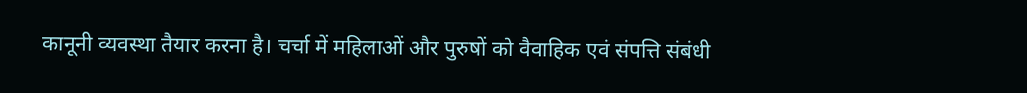कानूनी व्यवस्था तैयार करना है। चर्चा में महिलाओं और पुरुषों को वैवाहिक एवं संपत्ति संबंधी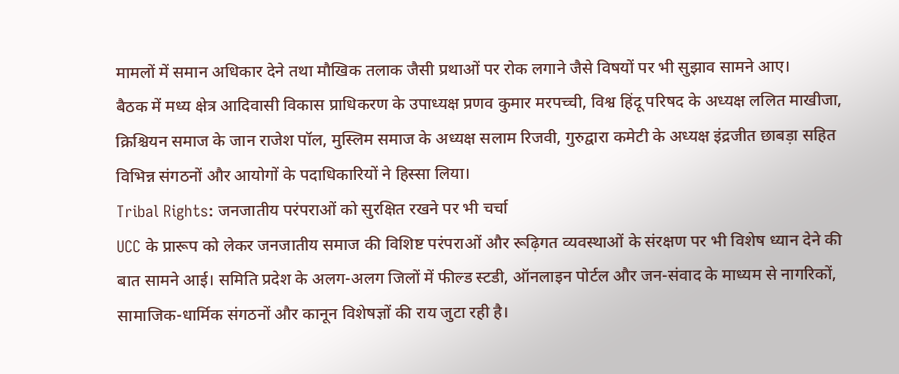मामलों में समान अधिकार देने तथा मौखिक तलाक जैसी प्रथाओं पर रोक लगाने जैसे विषयों पर भी सुझाव सामने आए।
बैठक में मध्य क्षेत्र आदिवासी विकास प्राधिकरण के उपाध्यक्ष प्रणव कुमार मरपच्ची, विश्व हिंदू परिषद के अध्यक्ष ललित माखीजा, क्रिश्चियन समाज के जान राजेश पॉल, मुस्लिम समाज के अध्यक्ष सलाम रिजवी, गुरुद्वारा कमेटी के अध्यक्ष इंद्रजीत छाबड़ा सहित विभिन्न संगठनों और आयोगों के पदाधिकारियों ने हिस्सा लिया।
Tribal Rights: जनजातीय परंपराओं को सुरक्षित रखने पर भी चर्चा
UCC के प्रारूप को लेकर जनजातीय समाज की विशिष्ट परंपराओं और रूढ़िगत व्यवस्थाओं के संरक्षण पर भी विशेष ध्यान देने की बात सामने आई। समिति प्रदेश के अलग-अलग जिलों में फील्ड स्टडी, ऑनलाइन पोर्टल और जन-संवाद के माध्यम से नागरिकों, सामाजिक-धार्मिक संगठनों और कानून विशेषज्ञों की राय जुटा रही है।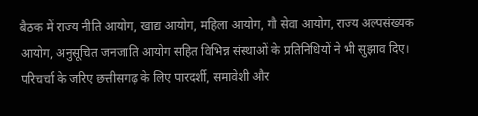बैठक में राज्य नीति आयोग, खाद्य आयोग, महिला आयोग, गौ सेवा आयोग, राज्य अल्पसंख्यक आयोग, अनुसूचित जनजाति आयोग सहित विभिन्न संस्थाओं के प्रतिनिधियों ने भी सुझाव दिए। परिचर्चा के जरिए छत्तीसगढ़ के लिए पारदर्शी, समावेशी और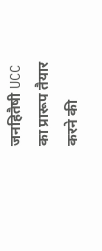जनहितैषी UCC का प्रारूप तैयार करने की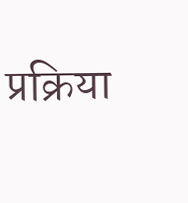प्रक्रिया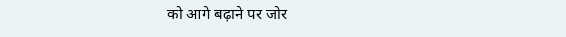को आगे बढ़ाने पर जोर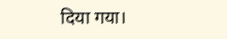दिया गया।